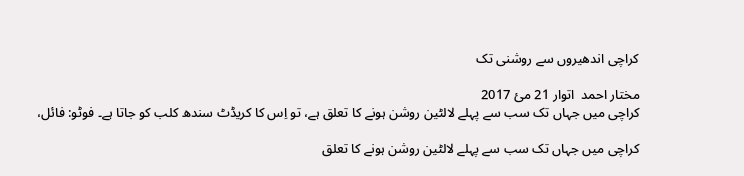کراچی اندھیروں سے روشنی تک

مختار احمد  اتوار 21 مئ 2017
کراچی میں جہاں تک سب سے پہلے لالٹین روشن ہونے کا تعلق ہے، تو اِس کا کریڈٹ سندھ کلب کو جاتا ہے۔ فوٹو: فائل،

کراچی میں جہاں تک سب سے پہلے لالٹین روشن ہونے کا تعلق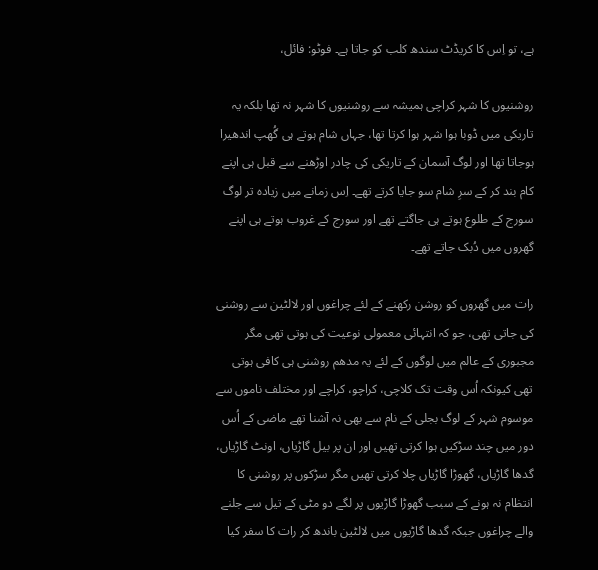ہے، تو اِس کا کریڈٹ سندھ کلب کو جاتا ہے۔ فوٹو: فائل،

روشنیوں کا شہر کراچی ہمیشہ سے روشنیوں کا شہر نہ تھا بلکہ یہ تاریکی میں ڈوبا ہوا شہر ہوا کرتا تھا، جہاں شام ہوتے ہی گُھپ اندھیرا ہوجاتا تھا اور لوگ آسمان کے تاریکی کی چادر اوڑھنے سے قبل ہی اپنے کام بند کر کے سرِ شام سو جایا کرتے تھے۔ اِس زمانے میں زیادہ تر لوگ سورج کے طلوع ہوتے ہی جاگتے تھے اور سورج کے غروب ہوتے ہی اپنے گھروں میں دُبک جاتے تھے۔

رات میں گھروں کو روشن رکھنے کے لئے چراغوں اور لالٹین سے روشنی کی جاتی تھی، جو کہ انتہائی معمولی نوعیت کی ہوتی تھی مگر مجبوری کے عالم میں لوگوں کے لئے یہ مدھم روشنی ہی کافی ہوتی تھی کیونکہ اُس وقت تک کلاچی، کراچو، کراچے اور مختلف ناموں سے موسوم شہر کے لوگ بجلی کے نام سے بھی نہ آشنا تھے ماضی کے اُس دور میں چند سڑکیں ہوا کرتی تھیں اور ان پر بیل گاڑیاں، اونٹ گاڑیاں، گدھا گاڑیاں، گھوڑا گاڑیاں چلا کرتی تھیں مگر سڑکوں پر روشنی کا انتظام نہ ہونے کے سبب گھوڑا گاڑیوں پر لگے دو مٹی کے تیل سے جلنے والے چراغوں جبکہ گدھا گاڑیوں میں لالٹین باندھ کر رات کا سفر کیا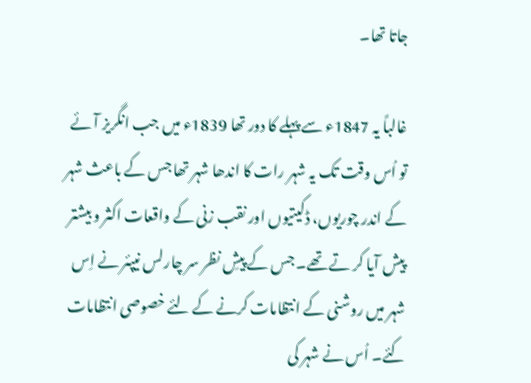جاتا تھا۔

غالباً یہ 1847ء سے پہلے کا دور تھا 1839ء میں جب انگریز آئے تو اُس وقت تک یہ شہر رات کا اندھا شہر تھا جس کے باعث شہر کے اندر چوریوں، ڈکیتیوں اور نقب زنی کے واقعات اکثر و بیشتر پیش آیا کر تے تھے۔ جس کے پیشِ نظر سر چارلس نیپئر نے اِس شہر میں روشنی کے انتظامات کرنے کے لئے خصوصی انتظامات کئے۔ اُس نے شہر کی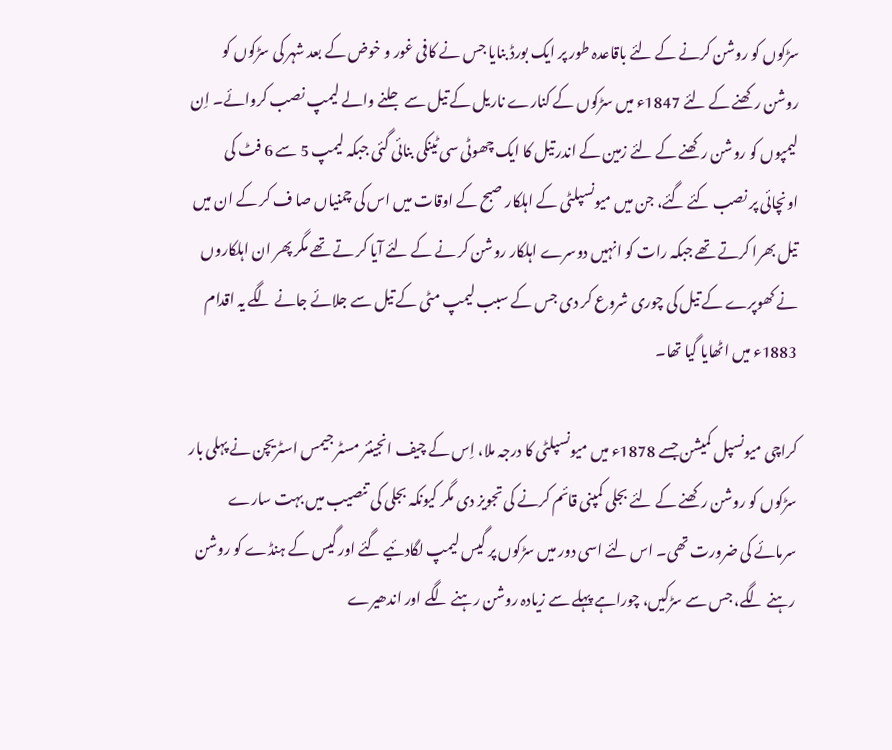سڑکوں کو روشن کرنے کے لئے باقاعدہ طور پر ایک بورڈ بنایا جس نے کافی غور و خوض کے بعد شہر کی سڑکوں کو روشن رکھنے کے لئے 1847ء میں سڑکوں کے کنارے ناریل کے تیل سے جلنے والے لیمپ نصب کروائے۔ اِن لیمپوں کو روشن رکھنے کے لئے زمین کے اندر تیل کا ایک چھوٹی سی ٹینکی بنائی گئی جبکہ لیمپ 5 سے 6 فٹ کی اونچائی پر نصب کئے گئے، جن میں میونسپلٹی کے اہلکار صبح کے اوقات میں اس کی چمنیاں صا ف کر کے ان میں تیل بھرا کرتے تھے جبکہ رات کو انہیں دوسرے اہلکار روشن کر نے کے لئے آیا کر تے تھے مگر پھر ان اہلکاروں نے کھوپرے کے تیل کی چوری شروع کر دی جس کے سبب لیمپ مٹی کے تیل سے جلائے جانے لگے یہ اقدام 1883ء میں اٹھایا گیا تھا۔

کراچی میونسپل کمیشن جسے 1878ء میں میونسپلٹی کا درجہ ملا، اِس کے چیف انجینئر مسٹر جیمس اسٹریچن نے پہلی بار سڑکوں کو روشن رکھنے کے لئے بجلی کمپنی قائم کرنے کی تجویز دی مگر کیونکہ بجلی کی تنصیب میں بہت سارے سرمائے کی ضرورت تھی۔ اس لئے اسی دور میں سڑکوں پر گیس لیمپ لگادئیے گئے اور گیس کے ہنڈے کو روشن رہنے لگے، جس سے سڑکیں، چوراہے پہلے سے زیادہ روشن رہنے لگے اور اندھیرے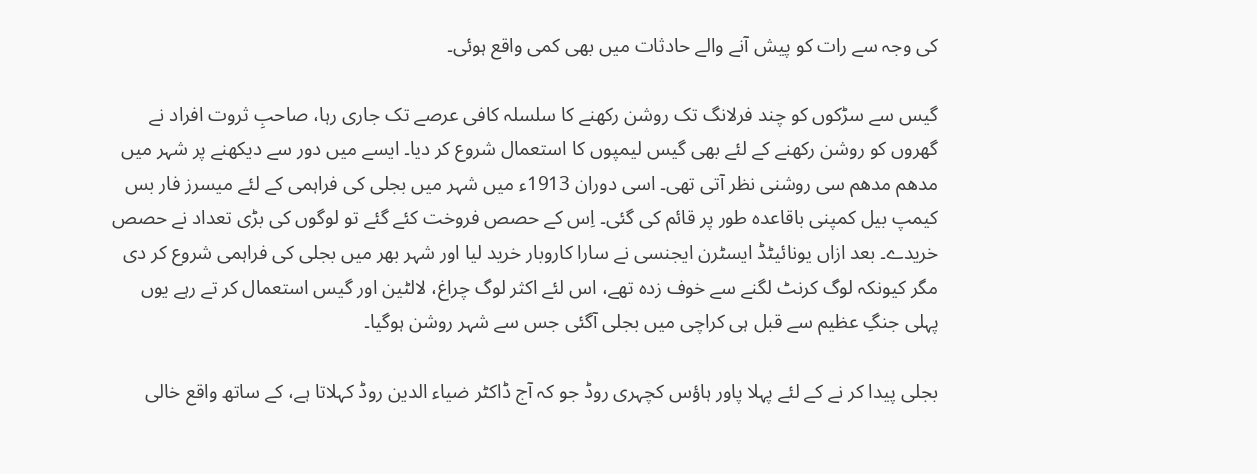کی وجہ سے رات کو پیش آنے والے حادثات میں بھی کمی واقع ہوئی۔

گیس سے سڑکوں کو چند فرلانگ تک روشن رکھنے کا سلسلہ کافی عرصے تک جاری رہا، صاحبِ ثروت افراد نے گھروں کو روشن رکھنے کے لئے بھی گیس لیمپوں کا استعمال شروع کر دیا۔ ایسے میں دور سے دیکھنے پر شہر میں مدھم مدھم سی روشنی نظر آتی تھی۔ اسی دوران 1913ء میں شہر میں بجلی کی فراہمی کے لئے میسرز فار بس کیمپ بیل کمپنی باقاعدہ طور پر قائم کی گئی۔ اِس کے حصص فروخت کئے گئے تو لوگوں کی بڑی تعداد نے حصص خریدے۔ بعد ازاں یونائیٹڈ ایسٹرن ایجنسی نے سارا کاروبار خرید لیا اور شہر بھر میں بجلی کی فراہمی شروع کر دی مگر کیونکہ لوگ کرنٹ لگنے سے خوف زدہ تھے، اس لئے اکثر لوگ چراغ، لالٹین اور گیس استعمال کر تے رہے یوں پہلی جنگِ عظیم سے قبل ہی کراچی میں بجلی آگئی جس سے شہر روشن ہوگیا۔

بجلی پیدا کر نے کے لئے پہلا پاور ہاؤس کچہری روڈ جو کہ آج ڈاکٹر ضیاء الدین روڈ کہلاتا ہے، کے ساتھ واقع خالی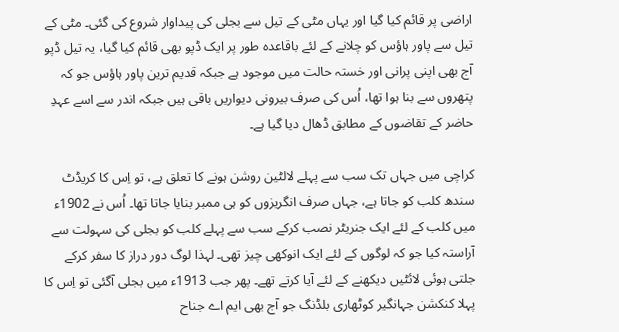اراضی پر قائم کیا گیا اور یہاں مٹی کے تیل سے بجلی کی پیداوار شروع کی گئی۔ مٹی کے تیل سے پاور ہاؤس کو چلانے کے لئے باقاعدہ طور پر ایک ڈپو بھی قائم کیا گیا، یہ تیل ڈپو آج بھی اپنی پرانی اور خستہ حالت میں موجود ہے جبکہ قدیم ترین پاور ہاؤس جو کہ پتھروں سے بنا ہوا تھا، اُس کی صرف بیرونی دیواریں باقی ہیں جبکہ اندر سے اسے عہدِ حاضر کے تقاضوں کے مطابق ڈھال دیا گیا ہے۔

کراچی میں جہاں تک سب سے پہلے لالٹین روشن ہونے کا تعلق ہے، تو اِس کا کریڈٹ سندھ کلب کو جاتا ہے، جہاں صرف انگریزوں کو ہی ممبر بنایا جاتا تھا۔ اُس نے 1902ء میں کلب کے لئے ایک جنریٹر نصب کرکے سب سے پہلے کلب کو بجلی کی سہولت سے آراستہ کیا جو کہ لوگوں کے لئے ایک انوکھی چیز تھی۔ لہذا لوگ دور دراز کا سفر کرکے جلتی ہوئی لائٹیں دیکھنے کے لئے آیا کرتے تھے۔ پھر جب 1913ء میں بجلی آگئی تو اِس کا پہلا کنکشن جہانگیر کوٹھاری بلڈنگ جو آج بھی ایم اے جناح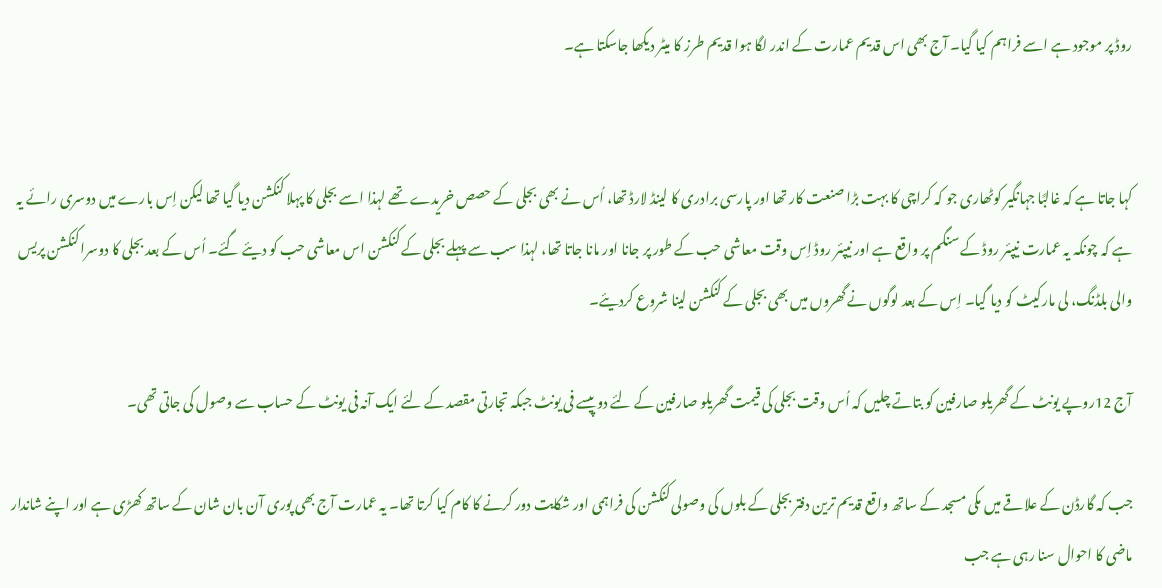روڈ پر موجود ہے اسے فراہم کیا گیا۔ آج بھی اس قدیم عمارت کے اندر لگا ہوا قدیم طرز کا میٹر دیکھا جاسکتا ہے۔


کہا جاتا ہے کہ غالبًا جہانگیر کوٹھاری جو کہ کراچی کا بہت بڑا صنعت کار تھا اور پارسی برادری کا لینڈ لارڈ تھا، اُس نے بھی بجلی کے حصص خریدے تھے لہذا اسے بجلی کا پہلا کنکشن دیا گیا تھا لیکن اِس بارے میں دوسری رائے یہ ہے کہ چونکہ یہ عمارت نیپئر روڈ کے سنگم پر واقع ہے اور نیپئر روڈ اِس وقت معاشی حب کے طور پر جانا اور مانا جاتا تھا، لہذا سب سے پہلے بجلی کے کنکشن اس معاشی حب کو دیئے گئے۔ اُس کے بعد بجلی کا دوسرا کنکشن پریس والی بلڈنگ، لی مارکیٹ کو دیا گیا۔ اِس کے بعد لوگوں نے گھروں میں بھی بجلی کے کنکشن لینا شروع کردیئے۔

آج 12روپے یونٹ کے گھریلو صارفین کو بتاتے چلیں کہ اُس وقت بجلی کی قیمت گھریلو صارفین کے لئے دو پیسے فی یونٹ جبکہ تجارتی مقصد کے لئے ایک آنہ فی یونٹ کے حساب سے وصول کی جاتی تھی۔

جب کہ گارڈن کے علاقے میں مکی مسجد کے ساتھ واقع قدیم ترین دفتر بجلی کے بلوں کی وصولی کنکشن کی فراہمی اور شکایت دور کرنے کا کام کیا کرتا تھا۔ یہ عمارت آج بھی پوری آن بان شان کے ساتھ کھڑی ہے اور اپنے شاندار ماضی کا احوال سنا رہی ہے جب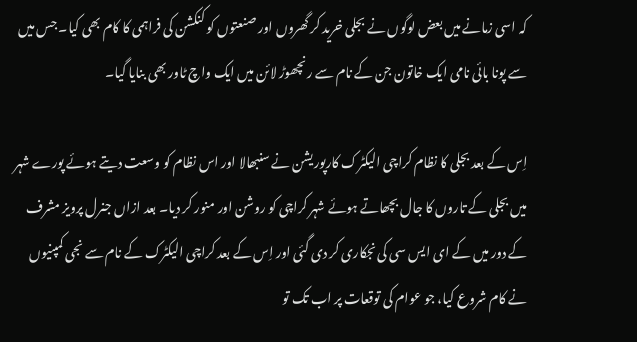کہ اسی زمانے میں بعض لوگوں نے بجلی خرید کر گھروں اور صنعتوں کو کنکشن کی فراہمی کا کام بھی کیا۔ جس میں سے پونا بائی نامی ایک خاتون جن کے نام سے رنچھوڑ لائن میں ایک واچ ٹاور بھی بنایا گیا۔

اِس کے بعد بجلی کا نظام کراچی الیکٹرک کارپوریشن نے سنبھالا اور اس نظام کو وسعت دیتے ہوئے پورے شہر میں بجلی کے تاروں کا جال بچھاتے ہوئے شہر کراچی کو روشن اور منور کر دیا۔ بعد ازاں جنرل پرویز مشرف کے دور میں کے ای ایس سی کی نجکاری کر دی گئی اور اِس کے بعد کراچی الیکٹرک کے نام سے نجی کمپنیوں نے کام شروع کیا، جو عوام کی توقعات پر اب تک تو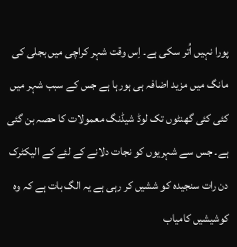پورا نہیں اُتر سکی ہے۔ اِس وقت شہر کراچی میں بجلی کی مانگ میں مزید اضافہ ہی ہورہا ہے جس کے سبب شہر میں کئی کئی گھنٹوں تک لوڈ شیڈنگ معمولات کا حصہ بن گئی ہے۔ جس سے شہریوں کو نجات دلانے کے لئے کے الیکٹرک دن رات سنجیدہ کو ششیں کر رہی ہے یہ الگ بات ہے کہ وہ کوشیشیں کامیاب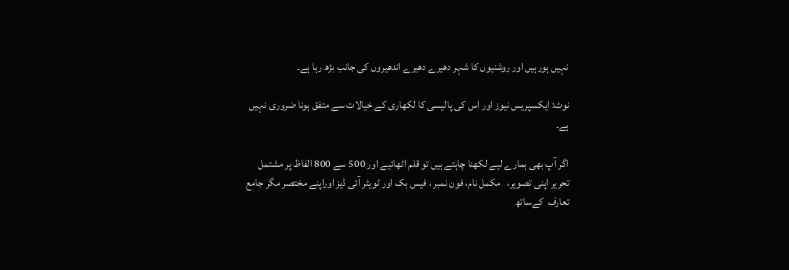نہیں ہورہیں اور روشنیوں کا شہر دھیرے دھیرے اندھیروں کی جانب بڑھ رہا ہے۔

نوٹ: ایکسپریس نیوز اور اس کی پالیسی کا لکھاری کے خیالات سے متفق ہونا ضروری نہیں ہے۔

اگر آپ بھی ہمارے لیے لکھنا چاہتے ہیں تو قلم اٹھائیے اور 500 سے 800 الفاظ پر مشتمل تحریر اپنی تصویر،   مکمل نام، فون نمبر ، فیس بک اور ٹویٹر آئی ڈیز اوراپنے مختصر مگر جامع تعارف  کےساتھ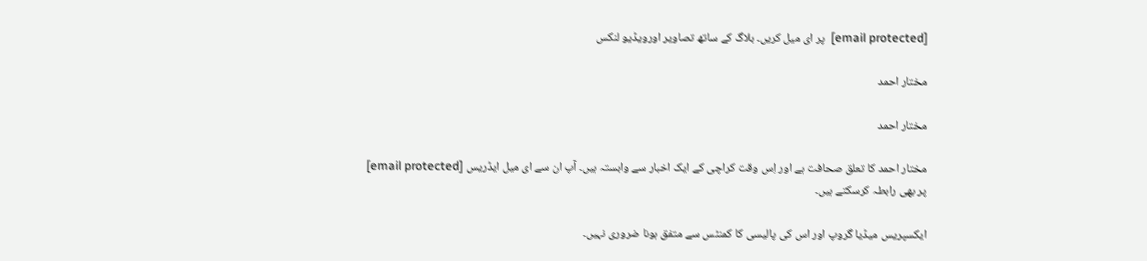[email protected]  پر ای میل کریں۔ بلاگ کے ساتھ تصاویر اورویڈیو لنکس

مختار احمد

مختار احمد

مختار احمد کا تعلق صحافت ہے اور اِس وقت کراچی کے ایک اخبار سے وابستہ ہیں۔ آپ ان سے ای میل ایڈریس [email protected] پر بھی رابطہ کرسکتے ہیں۔

ایکسپریس میڈیا گروپ اور اس کی پالیسی کا کمنٹس سے متفق ہونا ضروری نہیں۔